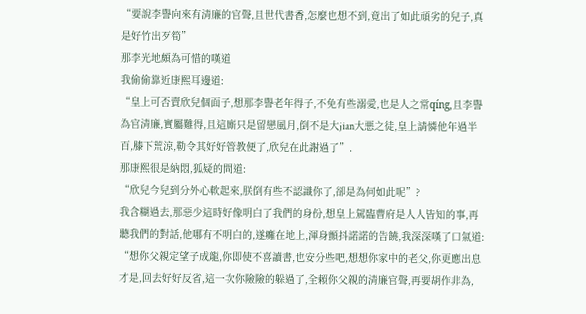“要說李譽向來有清廉的官聲,且世代書香,怎麼也想不到,竟出了如此頑劣的兒子,真是好竹出歹筍”
那李光地頗為可惜的嘆道
我偷偷靠近康熙耳邊道:
“皇上可否賣欣兒個面子,想那李譽老年得子,不免有些溺愛,也是人之常qíng,且李譽為官清廉,實屬難得,且這廝只是留戀風月,倒不是大jian大悪之徒,皇上請憐他年過半百,膝下荒涼,勒令其好好管教便了,欣兒在此謝過了”.
那康熙很是納悶,狐疑的問道:
“欣兒今兒到分外心軟起來,朕倒有些不認識你了,卻是為何如此呢”?
我含糊過去,那惡少這時好像明白了我們的身份,想皇上駕臨曹府是人人皆知的事,再聽我們的對話,他哪有不明白的,遂癱在地上,渾身顫抖諾諾的告饒,我深深嘆了口氣道:
“想你父親定望子成龍,你即使不喜讀書,也安分些吧,想想你家中的老父,你更應出息才是,回去好好反省,這一次你險險的躲過了,全賴你父親的清廉官聲,再要胡作非為,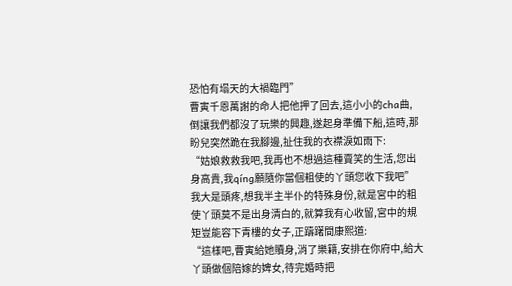恐怕有塌天的大禍臨門”
曹寅千恩萬謝的命人把他押了回去,這小小的cha曲,倒讓我們都沒了玩樂的興趣,遂起身準備下船,這時,那盼兒突然跪在我腳邊,扯住我的衣襟淚如雨下:
“姑娘救救我吧,我再也不想過這種賣笑的生活,您出身高貴,我qíng願隨你當個粗使的丫頭您收下我吧”
我大是頭疼,想我半主半仆的特殊身份,就是宮中的粗使丫頭莫不是出身清白的,就算我有心收留,宮中的規矩豈能容下青樓的女子,正躊躇間康熙道:
“這樣吧,曹寅給她贖身,消了樂籍,安排在你府中,給大丫頭做個陪嫁的婢女,待完婚時把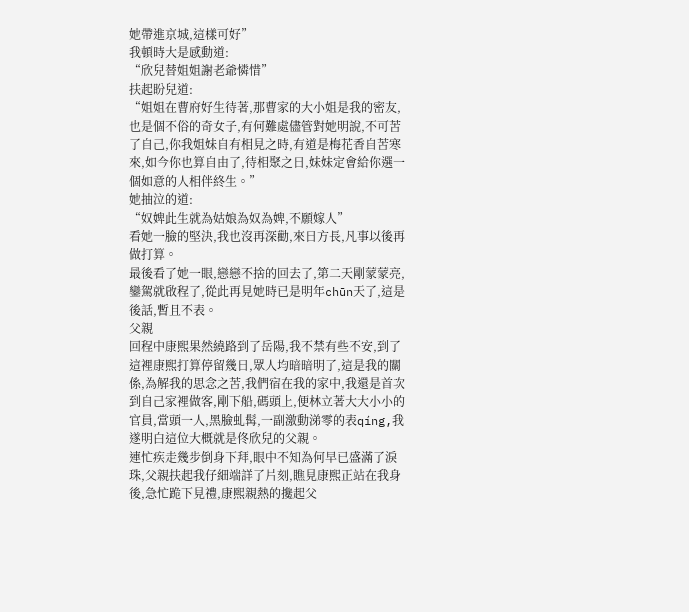她帶進京城,這樣可好”
我頓時大是感動道:
“欣兒替姐姐謝老爺憐惜”
扶起盼兒道:
“姐姐在曹府好生待著,那曹家的大小姐是我的密友,也是個不俗的奇女子,有何難處儘管對她明說,不可苦了自己,你我姐妹自有相見之時,有道是梅花香自苦寒來,如今你也算自由了,待相聚之日,妹妹定會給你選一個如意的人相伴終生。”
她抽泣的道:
“奴婢此生就為姑娘為奴為婢,不願嫁人”
看她一臉的堅決,我也沒再深勸,來日方長,凡事以後再做打算。
最後看了她一眼,戀戀不捨的回去了,第二天剛蒙蒙亮,鑾駕就啟程了,從此再見她時已是明年chūn天了,這是後話,暫且不表。
父親
回程中康熙果然繞路到了岳陽,我不禁有些不安,到了這裡康熙打算停留幾日,眾人均暗暗明了,這是我的關係,為解我的思念之苦,我們宿在我的家中,我還是首次到自己家裡做客,剛下船,碼頭上,便林立著大大小小的官員,當頭一人,黑臉虬髯,一副激動涕零的表qíng,我遂明白這位大概就是佟欣兒的父親。
連忙疾走幾步倒身下拜,眼中不知為何早已盛滿了淚珠,父親扶起我仔細端詳了片刻,瞧見康熙正站在我身後,急忙跪下見禮,康熙親熱的攙起父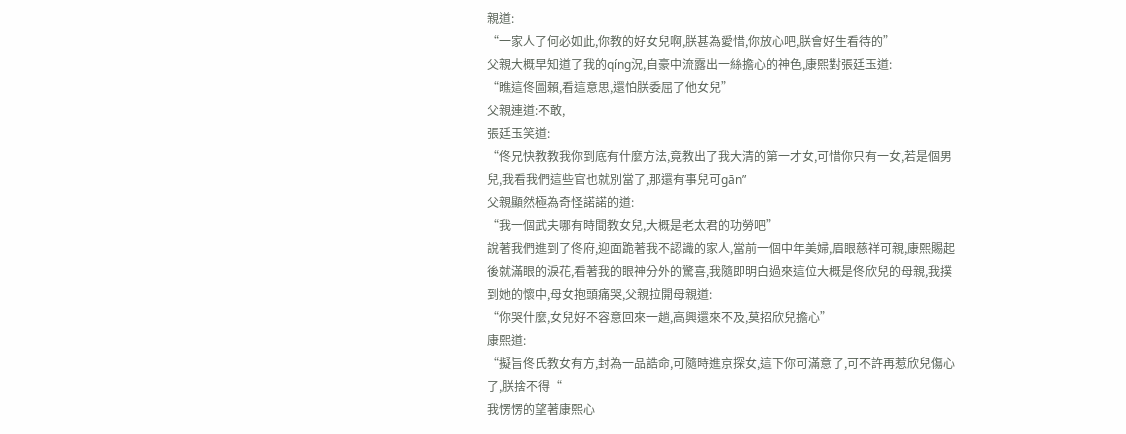親道:
“一家人了何必如此,你教的好女兒啊,朕甚為愛惜,你放心吧,朕會好生看待的”
父親大概早知道了我的qíng況,自豪中流露出一絲擔心的神色,康熙對張廷玉道:
“瞧這佟圖賴,看這意思,還怕朕委屈了他女兒”
父親連道:不敢,
張廷玉笑道:
“佟兄快教教我你到底有什麼方法,竟教出了我大清的第一才女,可惜你只有一女,若是個男兒,我看我們這些官也就別當了,那還有事兒可gān”
父親顯然極為奇怪諾諾的道:
“我一個武夫哪有時間教女兒,大概是老太君的功勞吧”
說著我們進到了佟府,迎面跪著我不認識的家人,當前一個中年美婦,眉眼慈祥可親,康熙賜起後就滿眼的淚花,看著我的眼神分外的驚喜,我隨即明白過來這位大概是佟欣兒的母親,我撲到她的懷中,母女抱頭痛哭,父親拉開母親道:
“你哭什麼,女兒好不容意回來一趟,高興還來不及,莫招欣兒擔心”
康熙道:
“擬旨佟氏教女有方,封為一品誥命,可隨時進京探女,這下你可滿意了,可不許再惹欣兒傷心了,朕捨不得“
我愣愣的望著康熙心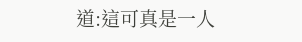道:這可真是一人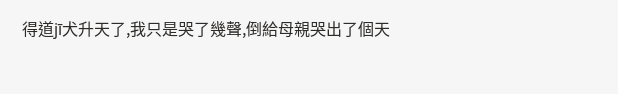得道jī犬升天了,我只是哭了幾聲,倒給母親哭出了個天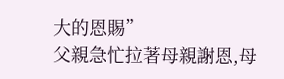大的恩賜”
父親急忙拉著母親謝恩,母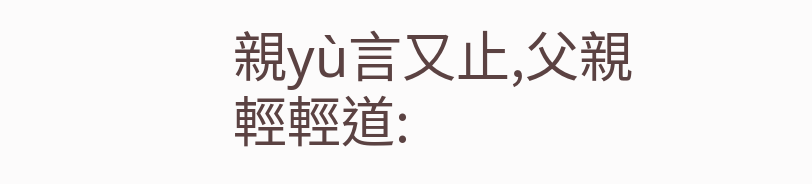親yù言又止,父親輕輕道: